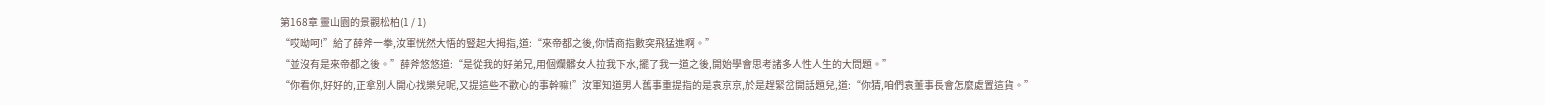第168章 靈山園的景觀松柏(1 / 1)
“哎呦呵!”給了薛斧一拳,汝軍恍然大悟的豎起大拇指,道:“來帝都之後,你情商指數突飛猛進啊。”
“並沒有是來帝都之後。”薛斧悠悠道:“是從我的好弟兄,用個爛髒女人拉我下水,擺了我一道之後,開始學會思考諸多人性人生的大問題。”
“你看你,好好的,正拿別人開心找樂兒呢,又提這些不歡心的事幹嘛!”汝軍知道男人舊事重提指的是袁京京,於是趕緊岔開話題兒,道:“你猜,咱們袁董事長會怎麼處置這貨。”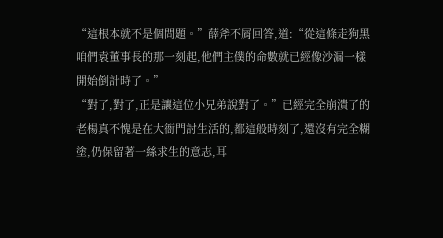“這根本就不是個問題。”薛斧不屑回答,道:“從這條走狗黑咱們袁董事長的那一刻起,他們主僕的命數就已經像沙漏一樣開始倒計時了。”
“對了,對了,正是讓這位小兄弟說對了。”已經完全崩潰了的老楊真不愧是在大衙門討生活的,都這般時刻了,還沒有完全糊塗,仍保留著一絲求生的意志,耳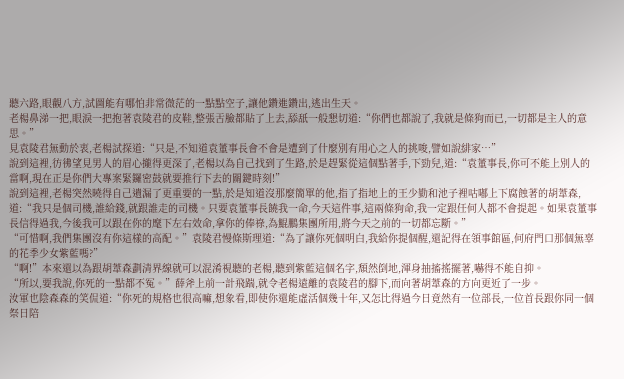聽六路,眼觀八方,試圖能有哪怕非常微茫的一點點空子,讓他鑽進鑽出,逃出生天。
老楊鼻涕一把,眼淚一把抱著袁陵君的皮鞋,整張舌臉都貼了上去,舔舐一般懇切道:“你們也都說了,我就是條狗而已,一切都是主人的意思。”
見袁陵君無動於衷,老楊試探道:“只是,不知道袁董事長會不會是遭到了什麼別有用心之人的挑唆,譬如說緋家…”
說到這裡,彷彿望見男人的眉心攏得更深了,老楊以為自己找到了生路,於是趕緊從這個點著手,下勁兒,道:“袁董事長,你可不能上別人的當啊,現在正是你們大專案緊鑼密鼓就要推行下去的關鍵時刻!”
說到這裡,老楊突然曉得自己遺漏了更重要的一點,於是知道沒那麼簡單的他,指了指地上的王少勤和池子裡咕嘟上下腐蝕著的胡葦森,道:“我只是個司機,誰給錢,就跟誰走的司機。只要袁董事長饒我一命,今天這件事,這兩條狗命,我一定跟任何人都不會提起。如果袁董事長信得過我,今後我可以跟在你的麾下左右效命,拿你的俸祿,為鯤鵬集團所用,將今天之前的一切都忘斷。”
“可惜啊,我們集團沒有你這樣的高配。”袁陵君慢條斯理道:“為了讓你死個明白,我給你提個醒,還記得在領事館區,何府門口那個無辜的花季少女紫藍嗎?”
“啊!”本來還以為跟胡葦森劃清界線就可以混淆視聽的老楊,聽到紫藍這個名字,頹然倒地,渾身抽搐搖擺著,嚇得不能自抑。
“所以,要我說,你死的一點都不冤。”薛斧上前一計飛踹,就令老楊遠離的袁陵君的腳下,而向著胡葦森的方向更近了一步。
汝軍也陰森森的笑侃道:“你死的規格也很高嘛,想象看,即使你還能虛活個幾十年,又怎比得過今日竟然有一位部長,一位首長跟你同一個祭日陪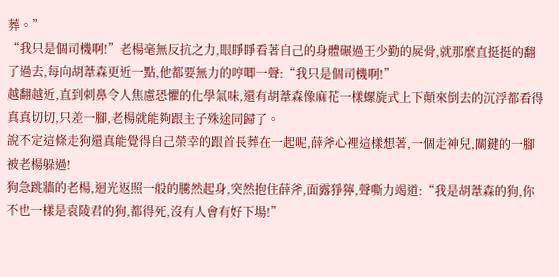葬。”
“我只是個司機啊!”老楊毫無反抗之力,眼睜睜看著自己的身體碾過王少勤的屍骨,就那麼直挺挺的翻了過去,每向胡葦森更近一點,他都要無力的哼唧一聲:“我只是個司機啊!”
越翻越近,直到刺鼻令人焦慮恐懼的化學氣味,還有胡葦森像麻花一樣螺旋式上下顛來倒去的沉浮都看得真真切切,只差一腳,老楊就能夠跟主子殊途同歸了。
說不定這條走狗還真能覺得自己榮幸的跟首長葬在一起呢,薛斧心裡這樣想著,一個走神兒,關鍵的一腳被老楊躲過!
狗急跳牆的老楊,迴光返照一般的騰然起身,突然抱住薛斧,面露猙獰,聲嘶力竭道:“我是胡葦森的狗,你不也一樣是袁陵君的狗,都得死,沒有人會有好下場!”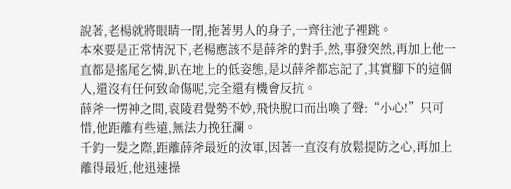說著,老楊就將眼睛一閉,拖著男人的身子,一齊往池子裡跳。
本來要是正常情況下,老楊應該不是薛斧的對手,然,事發突然,再加上他一直都是搖尾乞憐,趴在地上的低姿態,是以薛斧都忘記了,其實腳下的這個人,還沒有任何致命傷呢,完全還有機會反抗。
薛斧一愣神之間,袁陵君覺勢不妙,飛快脫口而出喚了聲:“小心!”只可惜,他距離有些遠,無法力挽狂瀾。
千鈞一髮之際,距離薛斧最近的汝軍,因著一直沒有放鬆提防之心,再加上離得最近,他迅速操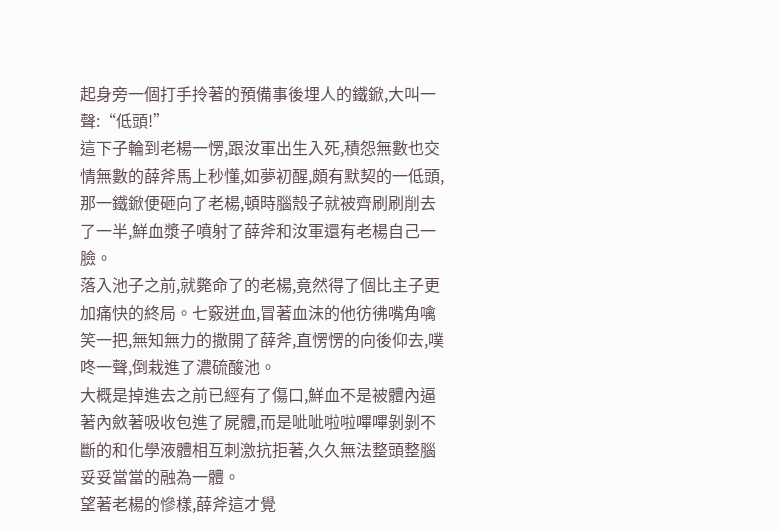起身旁一個打手拎著的預備事後埋人的鐵鍁,大叫一聲:“低頭!”
這下子輪到老楊一愣,跟汝軍出生入死,積怨無數也交情無數的薛斧馬上秒懂,如夢初醒,頗有默契的一低頭,那一鐵鍁便砸向了老楊,頓時腦殼子就被齊刷刷削去了一半,鮮血漿子噴射了薛斧和汝軍還有老楊自己一臉。
落入池子之前,就斃命了的老楊,竟然得了個比主子更加痛快的終局。七竅迸血,冒著血沫的他彷彿嘴角噙笑一把,無知無力的撒開了薛斧,直愣愣的向後仰去,噗咚一聲,倒栽進了濃硫酸池。
大概是掉進去之前已經有了傷口,鮮血不是被體內逼著內斂著吸收包進了屍體,而是呲呲啦啦嗶嗶剝剝不斷的和化學液體相互刺激抗拒著,久久無法整頭整腦妥妥當當的融為一體。
望著老楊的慘樣,薛斧這才覺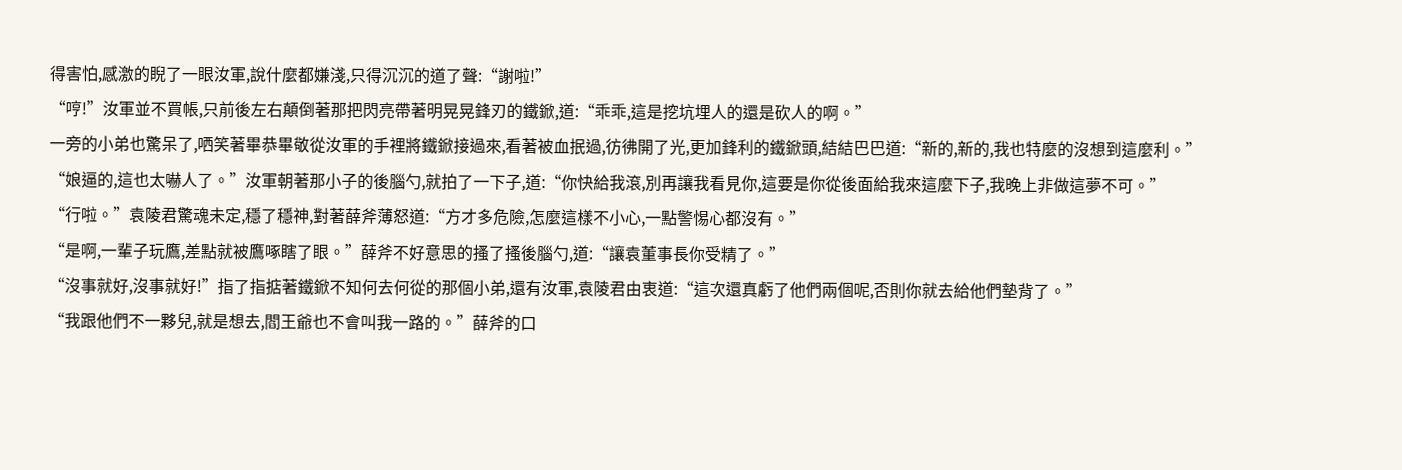得害怕,感激的睨了一眼汝軍,說什麼都嫌淺,只得沉沉的道了聲:“謝啦!”
“哼!”汝軍並不買帳,只前後左右顛倒著那把閃亮帶著明晃晃鋒刃的鐵鍁,道:“乖乖,這是挖坑埋人的還是砍人的啊。”
一旁的小弟也驚呆了,哂笑著畢恭畢敬從汝軍的手裡將鐵鍁接過來,看著被血抿過,彷彿開了光,更加鋒利的鐵鍁頭,結結巴巴道:“新的,新的,我也特麼的沒想到這麼利。”
“娘逼的,這也太嚇人了。”汝軍朝著那小子的後腦勺,就拍了一下子,道:“你快給我滾,別再讓我看見你,這要是你從後面給我來這麼下子,我晚上非做這夢不可。”
“行啦。”袁陵君驚魂未定,穩了穩神,對著薛斧薄怒道:“方才多危險,怎麼這樣不小心,一點警惕心都沒有。”
“是啊,一輩子玩鷹,差點就被鷹啄瞎了眼。”薛斧不好意思的搔了搔後腦勺,道:“讓袁董事長你受精了。”
“沒事就好,沒事就好!”指了指掂著鐵鍁不知何去何從的那個小弟,還有汝軍,袁陵君由衷道:“這次還真虧了他們兩個呢,否則你就去給他們墊背了。”
“我跟他們不一夥兒,就是想去,閻王爺也不會叫我一路的。”薛斧的口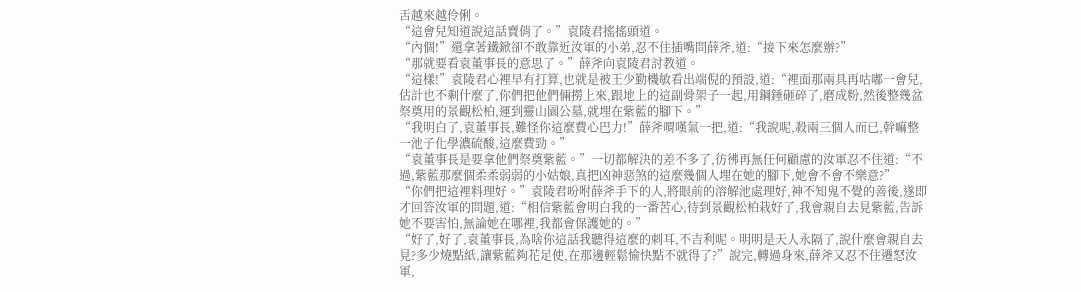舌越來越伶俐。
“這會兒知道說這話賣俏了。”袁陵君搖搖頭道。
“內個!”還拿著鐵鍁卻不敢靠近汝軍的小弟,忍不住插嘴問薛斧,道:“接下來怎麼辦?”
“那就要看袁董事長的意思了。”薛斧向袁陵君討教道。
“這樣!”袁陵君心裡早有打算,也就是被王少勤機敏看出端倪的預設,道:“裡面那兩具再咕嘟一會兒,估計也不剩什麼了,你們把他們倆撈上來,跟地上的這副骨架子一起,用鋼錘砸碎了,磨成粉,然後整幾盆祭奠用的景觀松柏,運到靈山園公墓,就埋在紫藍的腳下。”
“我明白了,袁董事長,難怪你這麼費心巴力!”薛斧喟嘆氣一把,道:“我說呢,殺兩三個人而已,幹嘛整一池子化學濃硫酸,這麼費勁。”
“袁董事長是要拿他們祭奠紫藍。”一切都解決的差不多了,彷彿再無任何顧慮的汝軍忍不住道:“不過,紫藍那麼個柔柔弱弱的小姑娘,真把凶神惡煞的這麼幾個人埋在她的腳下,她會不會不樂意?”
“你們把這裡料理好。”袁陵君吩咐薛斧手下的人,將眼前的溶解池處理好,神不知鬼不覺的善後,遂即才回答汝軍的問題,道:“相信紫藍會明白我的一番苦心,待到景觀松柏栽好了,我會親自去見紫藍,告訴她不要害怕,無論她在哪裡,我都會保護她的。”
“好了,好了,袁董事長,為啥你這話我聽得這麼的刺耳,不吉利呢。明明是天人永隔了,說什麼會親自去見?多少燒點紙,讓紫藍夠花足使,在那邊輕鬆愉快點不就得了?”說完,轉過身來,薛斧又忍不住遷怒汝軍,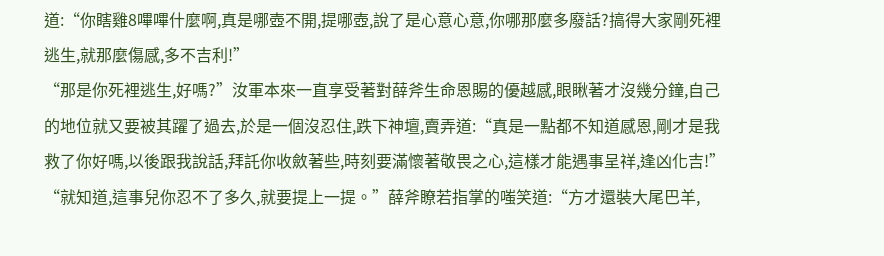道:“你瞎雞8嗶嗶什麼啊,真是哪壺不開,提哪壺,說了是心意心意,你哪那麼多廢話?搞得大家剛死裡逃生,就那麼傷感,多不吉利!”
“那是你死裡逃生,好嗎?”汝軍本來一直享受著對薛斧生命恩賜的優越感,眼瞅著才沒幾分鐘,自己的地位就又要被其躍了過去,於是一個沒忍住,跌下神壇,賣弄道:“真是一點都不知道感恩,剛才是我救了你好嗎,以後跟我說話,拜託你收斂著些,時刻要滿懷著敬畏之心,這樣才能遇事呈祥,逢凶化吉!”
“就知道,這事兒你忍不了多久,就要提上一提。”薛斧瞭若指掌的嗤笑道:“方才還裝大尾巴羊,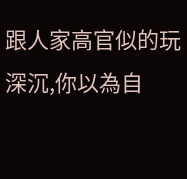跟人家高官似的玩深沉,你以為自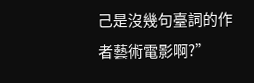己是沒幾句臺詞的作者藝術電影啊?”